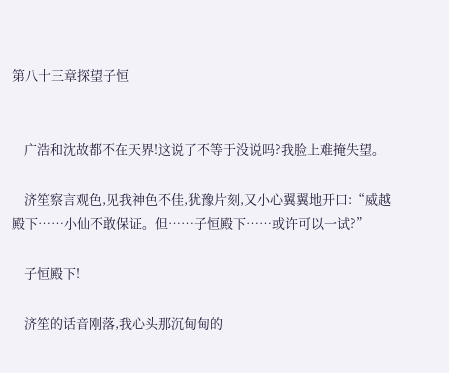第八十三章探望子恒


    广浩和沈故都不在天界!这说了不等于没说吗?我脸上难掩失望。

    济笙察言观色,见我神色不佳,犹豫片刻,又小心翼翼地开口:“威越殿下……小仙不敢保证。但……子恒殿下……或许可以一试?”

    子恒殿下!

    济笙的话音刚落,我心头那沉甸甸的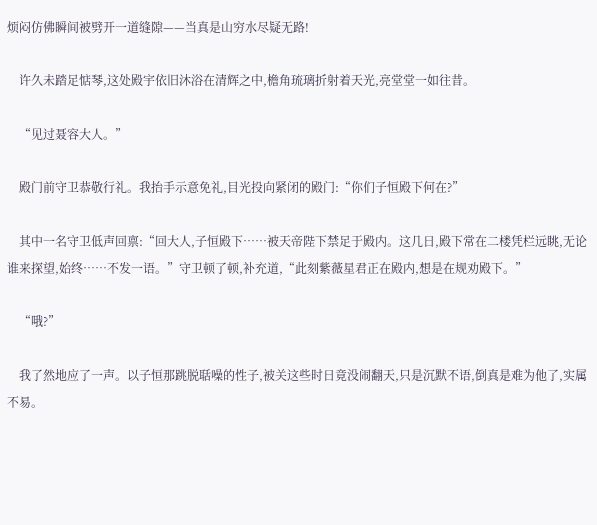烦闷仿佛瞬间被劈开一道缝隙——当真是山穷水尽疑无路!

    许久未踏足惦琴,这处殿宇依旧沐浴在清辉之中,檐角琉璃折射着天光,亮堂堂一如往昔。

    “见过聂容大人。”

    殿门前守卫恭敬行礼。我抬手示意免礼,目光投向紧闭的殿门:“你们子恒殿下何在?”

    其中一名守卫低声回禀:“回大人,子恒殿下……被天帝陛下禁足于殿内。这几日,殿下常在二楼凭栏远眺,无论谁来探望,始终……不发一语。”守卫顿了顿,补充道,“此刻紫薇星君正在殿内,想是在规劝殿下。”

    “哦?”

    我了然地应了一声。以子恒那跳脱聒噪的性子,被关这些时日竟没闹翻天,只是沉默不语,倒真是难为他了,实属不易。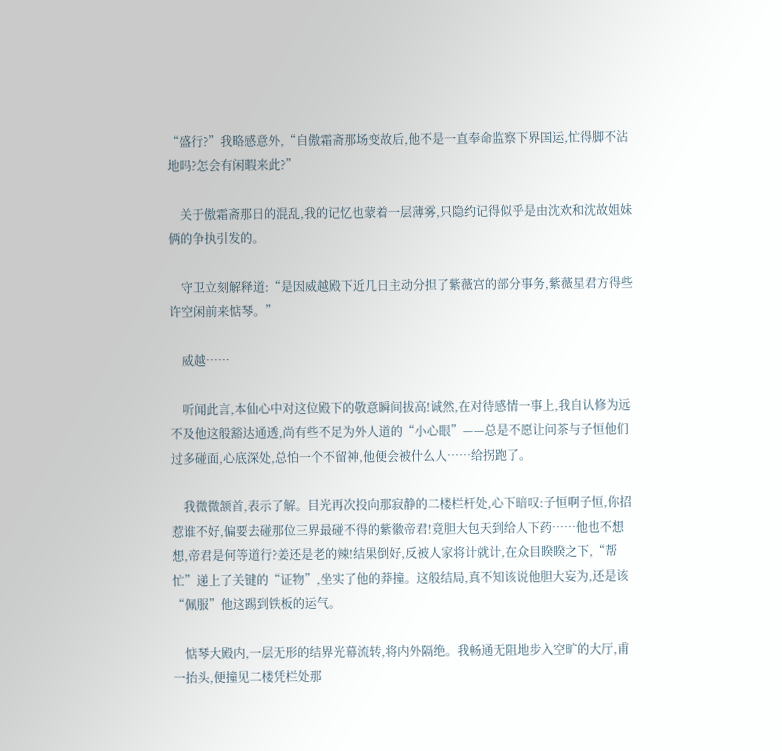“盛行?”我略感意外,“自傲霜斋那场变故后,他不是一直奉命监察下界国运,忙得脚不沾地吗?怎会有闲暇来此?”

    关于傲霜斋那日的混乱,我的记忆也蒙着一层薄雾,只隐约记得似乎是由沈欢和沈故姐妹俩的争执引发的。

    守卫立刻解释道:“是因威越殿下近几日主动分担了紫薇宫的部分事务,紫薇星君方得些许空闲前来惦琴。”

    威越……

    听闻此言,本仙心中对这位殿下的敬意瞬间拔高!诚然,在对待感情一事上,我自认修为远不及他这般豁达通透,尚有些不足为外人道的“小心眼”——总是不愿让问茶与子恒他们过多碰面,心底深处,总怕一个不留神,他便会被什么人……给拐跑了。

    我微微颔首,表示了解。目光再次投向那寂静的二楼栏杆处,心下暗叹:子恒啊子恒,你招惹谁不好,偏要去碰那位三界最碰不得的紫徽帝君!竟胆大包天到给人下药……他也不想想,帝君是何等道行?姜还是老的辣!结果倒好,反被人家将计就计,在众目睽睽之下,“帮忙”递上了关键的“证物”,坐实了他的莽撞。这般结局,真不知该说他胆大妄为,还是该“佩服”他这踢到铁板的运气。

    惦琴大殿内,一层无形的结界光幕流转,将内外隔绝。我畅通无阻地步入空旷的大厅,甫一抬头,便撞见二楼凭栏处那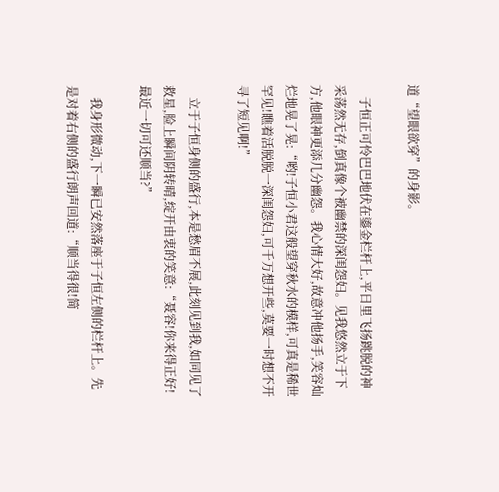道“望眼欲穿”的身影。

    子恒正可怜巴巴地伏在鎏金栏杆上,平日里飞扬跳脱的神采荡然无存,倒真像个被幽禁的深闺怨妇。见我悠然立于下方,他眼神更添几分幽怨。我心情大好,故意冲他扬手,笑容灿烂地晃了晃:“哟!子恒小君这般望穿秋水的模样,可真是稀世罕见!瞧着活脱脱一深闺怨妇,可千万想开些,莫要一时想不开寻了短见啊!”

    立于子恒身侧的盛行,本是愁眉不展,此刻见到我,如同见了救星,脸上瞬间阴转晴,绽开由衷的笑意:“聂容!你来得正好!最近一切可还顺当?”

    我身形微动,下一瞬已安然落座于子恒左侧的栏杆上。先是对着右侧的盛行朗声回道:“顺当得很!简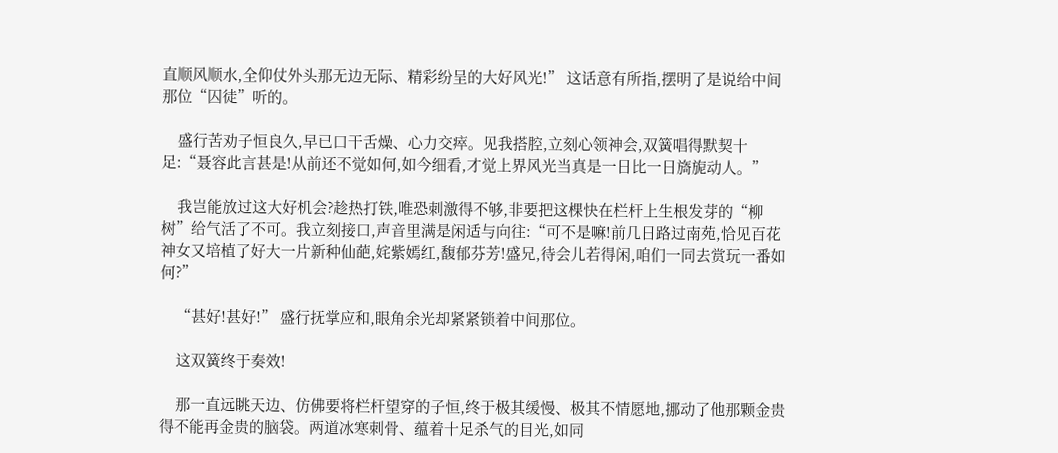直顺风顺水,全仰仗外头那无边无际、精彩纷呈的大好风光!” 这话意有所指,摆明了是说给中间那位“囚徒”听的。

    盛行苦劝子恒良久,早已口干舌燥、心力交瘁。见我搭腔,立刻心领神会,双簧唱得默契十足:“聂容此言甚是!从前还不觉如何,如今细看,才觉上界风光当真是一日比一日旖旎动人。”

    我岂能放过这大好机会?趁热打铁,唯恐刺激得不够,非要把这棵快在栏杆上生根发芽的“柳树”给气活了不可。我立刻接口,声音里满是闲适与向往:“可不是嘛!前几日路过南苑,恰见百花神女又培植了好大一片新种仙葩,姹紫嫣红,馥郁芬芳!盛兄,待会儿若得闲,咱们一同去赏玩一番如何?”

    “甚好!甚好!” 盛行抚掌应和,眼角余光却紧紧锁着中间那位。

    这双簧终于奏效!

    那一直远眺天边、仿佛要将栏杆望穿的子恒,终于极其缓慢、极其不情愿地,挪动了他那颗金贵得不能再金贵的脑袋。两道冰寒刺骨、蕴着十足杀气的目光,如同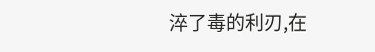淬了毒的利刃,在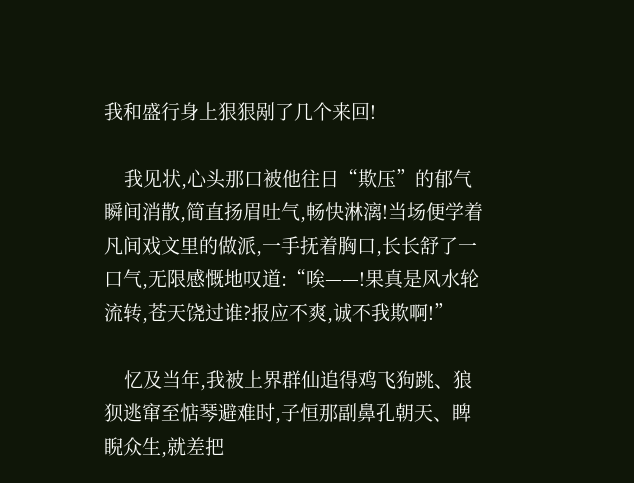我和盛行身上狠狠剐了几个来回!

    我见状,心头那口被他往日“欺压”的郁气瞬间消散,简直扬眉吐气,畅快淋漓!当场便学着凡间戏文里的做派,一手抚着胸口,长长舒了一口气,无限感慨地叹道:“唉——!果真是风水轮流转,苍天饶过谁?报应不爽,诚不我欺啊!”

    忆及当年,我被上界群仙追得鸡飞狗跳、狼狈逃窜至惦琴避难时,子恒那副鼻孔朝天、睥睨众生,就差把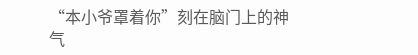“本小爷罩着你”刻在脑门上的神气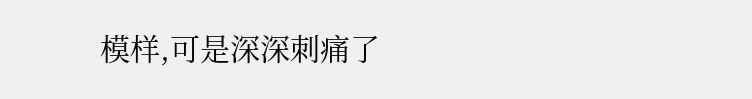模样,可是深深刺痛了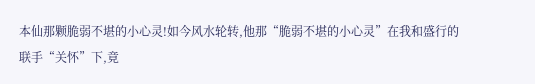本仙那颗脆弱不堪的小心灵!如今风水轮转,他那“脆弱不堪的小心灵”在我和盛行的联手“关怀”下,竟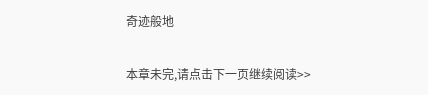奇迹般地

本章未完,请点击下一页继续阅读>>